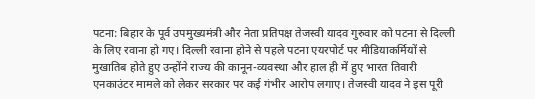पटना: बिहार के पूर्व उपमुख्यमंत्री और नेता प्रतिपक्ष तेजस्वी यादव गुरुवार को पटना से दिल्ली के लिए रवाना हो गए। दिल्ली रवाना होने से पहले पटना एयरपोर्ट पर मीडियाकर्मियों से मुखातिब होते हुए उन्होंने राज्य की कानून-व्यवस्था और हाल ही में हुए भारत तिवारी एनकाउंटर मामले को लेकर सरकार पर कई गंभीर आरोप लगाए। तेजस्वी यादव ने इस पूरी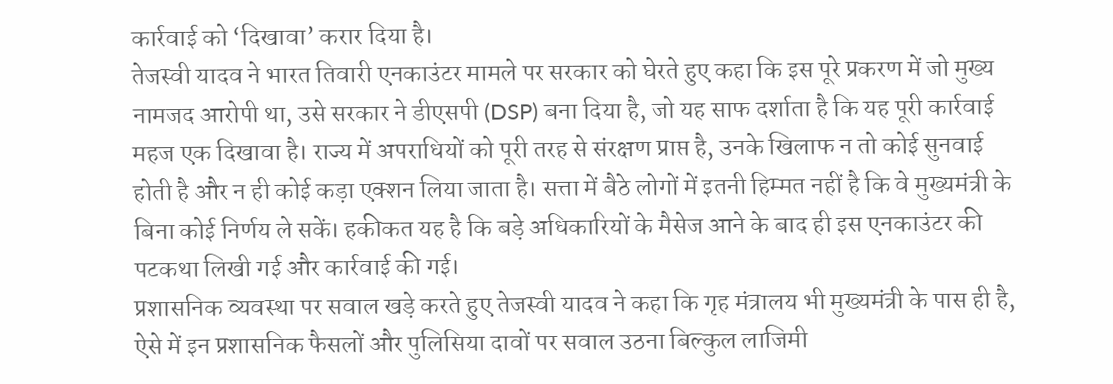कार्रवाई को ‘दिखावा’ करार दिया है।
तेजस्वी यादव ने भारत तिवारी एनकाउंटर मामले पर सरकार को घेरते हुए कहा कि इस पूरे प्रकरण में जो मुख्य नामजद आरोपी था, उसे सरकार ने डीएसपी (DSP) बना दिया है, जो यह साफ दर्शाता है कि यह पूरी कार्रवाई महज एक दिखावा है। राज्य में अपराधियों को पूरी तरह से संरक्षण प्राप्त है, उनके खिलाफ न तो कोई सुनवाई होती है और न ही कोई कड़ा एक्शन लिया जाता है। सत्ता में बैठे लोगों में इतनी हिम्मत नहीं है कि वे मुख्यमंत्री के बिना कोई निर्णय ले सकें। हकीकत यह है कि बड़े अधिकारियों के मैसेज आने के बाद ही इस एनकाउंटर की पटकथा लिखी गई और कार्रवाई की गई।
प्रशासनिक व्यवस्था पर सवाल खड़े करते हुए तेजस्वी यादव ने कहा कि गृह मंत्रालय भी मुख्यमंत्री के पास ही है, ऐसे में इन प्रशासनिक फैसलों और पुलिसिया दावों पर सवाल उठना बिल्कुल लाजिमी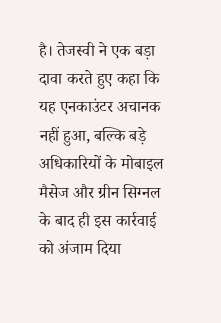है। तेजस्वी ने एक बड़ा दावा करते हुए कहा कि यह एनकाउंटर अचानक नहीं हुआ, बल्कि बड़े अधिकारियों के मोबाइल मैसेज और ग्रीन सिग्नल के बाद ही इस कार्रवाई को अंजाम दिया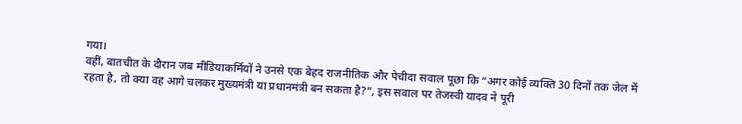गया।
वहीं, बातचीत के दौरान जब मीडियाकर्मियों ने उनसे एक बेहद राजनीतिक और पेचीदा सवाल पूछा कि “अगर कोई व्यक्ति 30 दिनों तक जेल में रहता है, तो क्या वह आगे चलकर मुख्यमंत्री या प्रधानमंत्री बन सकता है?”, इस सवाल पर तेजस्वी यादव ने पूरी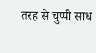तरह से चुप्पी साध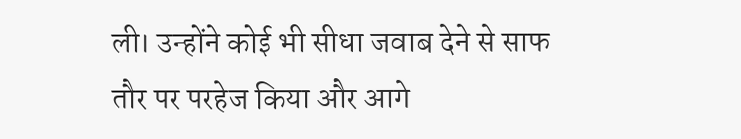ली। उन्होंने कोई भी सीधा जवाब देने से साफ तौर पर परहेज किया और आगे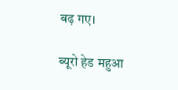बढ़ गए।

ब्यूरो हेड महुआ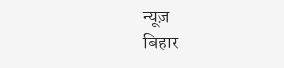न्यूज़
बिहार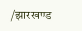/झारखण्ड